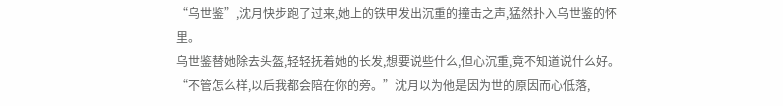“乌世鉴”,沈月快步跑了过来,她上的铁甲发出沉重的撞击之声,猛然扑入乌世鉴的怀里。
乌世鉴替她除去头盔,轻轻抚着她的长发,想要说些什么,但心沉重,竟不知道说什么好。
“不管怎么样,以后我都会陪在你的旁。”沈月以为他是因为世的原因而心低落,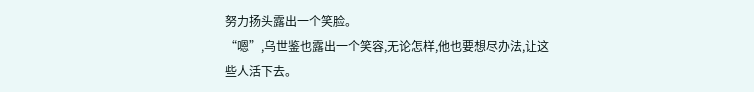努力扬头露出一个笑脸。
“嗯”,乌世鉴也露出一个笑容,无论怎样,他也要想尽办法,让这些人活下去。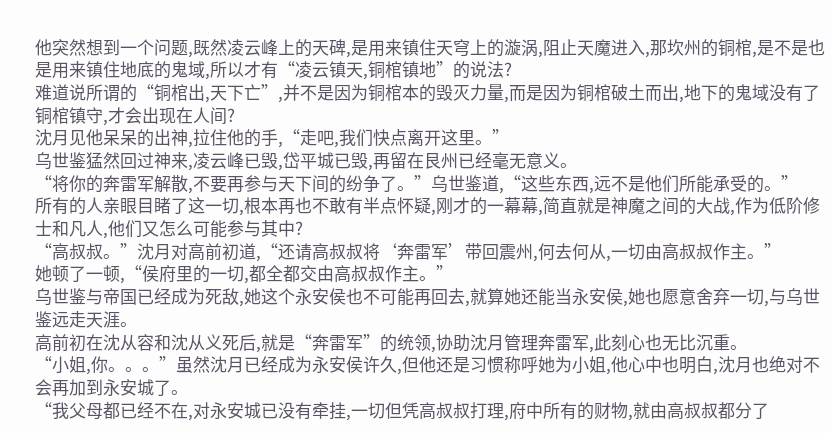他突然想到一个问题,既然凌云峰上的天碑,是用来镇住天穹上的漩涡,阻止天魔进入,那坎州的铜棺,是不是也是用来镇住地底的鬼域,所以才有“凌云镇天,铜棺镇地”的说法?
难道说所谓的“铜棺出,天下亡”,并不是因为铜棺本的毁灭力量,而是因为铜棺破土而出,地下的鬼域没有了铜棺镇守,才会出现在人间?
沈月见他呆呆的出神,拉住他的手,“走吧,我们快点离开这里。”
乌世鉴猛然回过神来,凌云峰已毁,岱平城已毁,再留在艮州已经毫无意义。
“将你的奔雷军解散,不要再参与天下间的纷争了。”乌世鉴道,“这些东西,远不是他们所能承受的。”
所有的人亲眼目睹了这一切,根本再也不敢有半点怀疑,刚才的一幕幕,简直就是神魔之间的大战,作为低阶修士和凡人,他们又怎么可能参与其中?
“高叔叔。”沈月对高前初道,“还请高叔叔将‘奔雷军’带回震州,何去何从,一切由高叔叔作主。”
她顿了一顿,“侯府里的一切,都全都交由高叔叔作主。”
乌世鉴与帝国已经成为死敌,她这个永安侯也不可能再回去,就算她还能当永安侯,她也愿意舍弃一切,与乌世鉴远走天涯。
高前初在沈从容和沈从义死后,就是“奔雷军”的统领,协助沈月管理奔雷军,此刻心也无比沉重。
“小姐,你。。。”虽然沈月已经成为永安侯许久,但他还是习惯称呼她为小姐,他心中也明白,沈月也绝对不会再加到永安城了。
“我父母都已经不在,对永安城已没有牵挂,一切但凭高叔叔打理,府中所有的财物,就由高叔叔都分了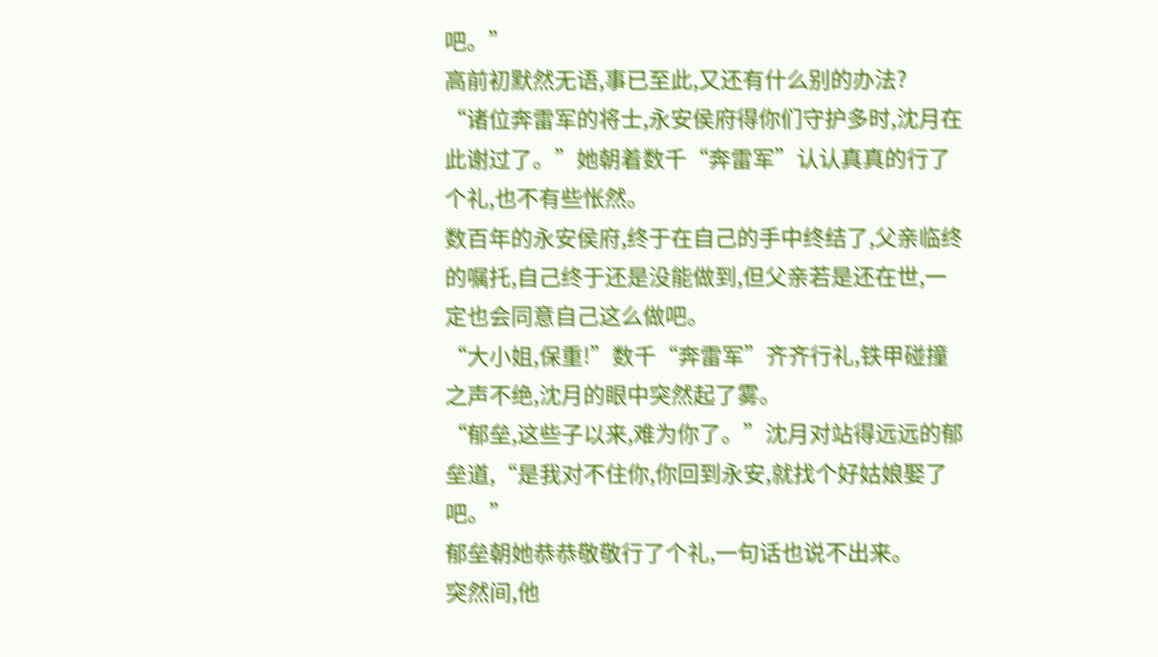吧。”
高前初默然无语,事已至此,又还有什么别的办法?
“诸位奔雷军的将士,永安侯府得你们守护多时,沈月在此谢过了。”她朝着数千“奔雷军”认认真真的行了个礼,也不有些怅然。
数百年的永安侯府,终于在自己的手中终结了,父亲临终的嘱托,自己终于还是没能做到,但父亲若是还在世,一定也会同意自己这么做吧。
“大小姐,保重!”数千“奔雷军”齐齐行礼,铁甲碰撞之声不绝,沈月的眼中突然起了雾。
“郁垒,这些子以来,难为你了。”沈月对站得远远的郁垒道,“是我对不住你,你回到永安,就找个好姑娘娶了吧。”
郁垒朝她恭恭敬敬行了个礼,一句话也说不出来。
突然间,他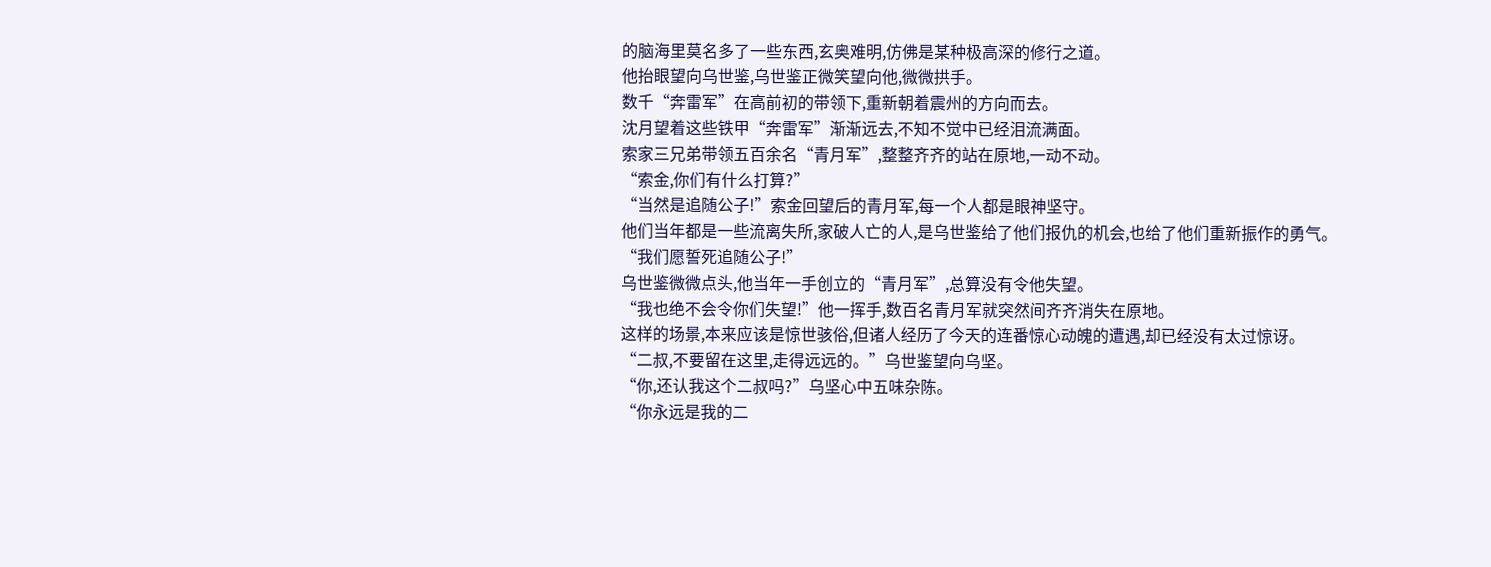的脑海里莫名多了一些东西,玄奥难明,仿佛是某种极高深的修行之道。
他抬眼望向乌世鉴,乌世鉴正微笑望向他,微微拱手。
数千“奔雷军”在高前初的带领下,重新朝着震州的方向而去。
沈月望着这些铁甲“奔雷军”渐渐远去,不知不觉中已经泪流满面。
索家三兄弟带领五百余名“青月军”,整整齐齐的站在原地,一动不动。
“索金,你们有什么打算?”
“当然是追随公子!”索金回望后的青月军,每一个人都是眼神坚守。
他们当年都是一些流离失所,家破人亡的人,是乌世鉴给了他们报仇的机会,也给了他们重新振作的勇气。
“我们愿誓死追随公子!”
乌世鉴微微点头,他当年一手创立的“青月军”,总算没有令他失望。
“我也绝不会令你们失望!”他一挥手,数百名青月军就突然间齐齐消失在原地。
这样的场景,本来应该是惊世骇俗,但诸人经历了今天的连番惊心动魄的遭遇,却已经没有太过惊讶。
“二叔,不要留在这里,走得远远的。”乌世鉴望向乌坚。
“你,还认我这个二叔吗?”乌坚心中五味杂陈。
“你永远是我的二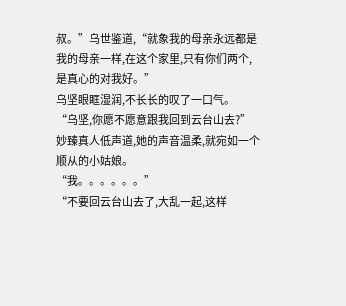叔。”乌世鉴道,“就象我的母亲永远都是我的母亲一样,在这个家里,只有你们两个,是真心的对我好。”
乌坚眼眶湿润,不长长的叹了一口气。
“乌坚,你愿不愿意跟我回到云台山去?”妙臻真人低声道,她的声音温柔,就宛如一个顺从的小姑娘。
“我。。。。。。”
“不要回云台山去了,大乱一起,这样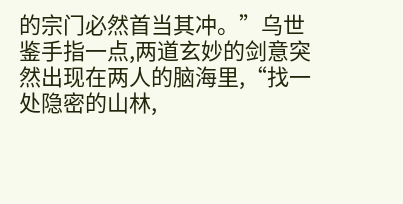的宗门必然首当其冲。”乌世鉴手指一点,两道玄妙的剑意突然出现在两人的脑海里,“找一处隐密的山林,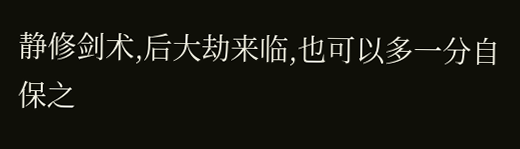静修剑术,后大劫来临,也可以多一分自保之